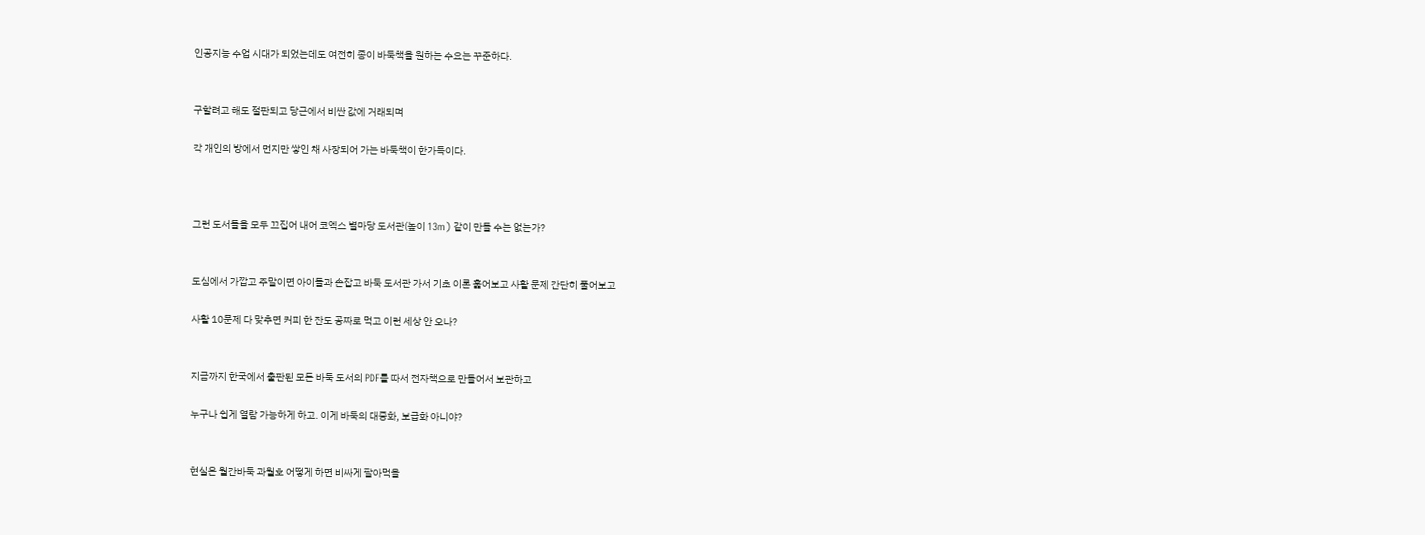인공지능 수업 시대가 되었는데도 여전히 종이 바둑책을 원하는 수요는 꾸준하다.


구할려고 해도 절판되고 당근에서 비싼 값에 거래되며

각 개인의 방에서 먼지만 쌓인 채 사장되어 가는 바둑책이 한가득이다.



그런 도서들을 모두 끄집어 내어 코엑스 별마당 도서관(높이 13m) 같이 만들 수는 없는가?


도심에서 가깝고 주말이면 아이들과 손잡고 바둑 도서관 가서 기초 이론 훑어보고 사활 문제 간단히 풀어보고

사활 10문제 다 맞추면 커피 한 잔도 공짜로 먹고 이런 세상 안 오나?


지금까지 한국에서 출판된 모든 바둑 도서의 PDF를 따서 전자책으로 만들어서 보관하고

누구나 쉽게 열람 가능하게 하고. 이게 바둑의 대중화, 보급화 아니야?


현실은 월간바둑 과월호 어떻게 하면 비싸게 팔아먹을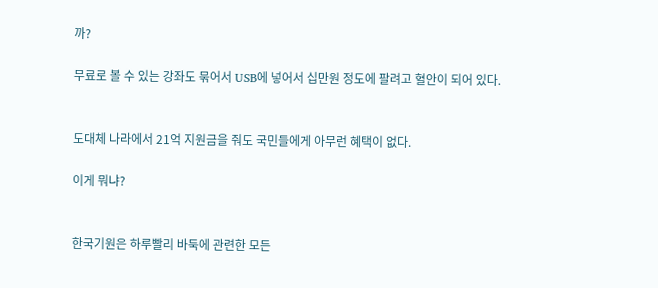까?

무료로 볼 수 있는 강좌도 묶어서 USB에 넣어서 십만원 정도에 팔려고 혈안이 되어 있다.


도대체 나라에서 21억 지원금을 줘도 국민들에게 아무런 혜택이 없다.

이게 뭐냐?


한국기원은 하루빨리 바둑에 관련한 모든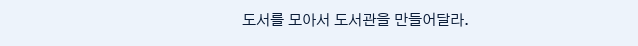도서를 모아서 도서관을 만들어달라.